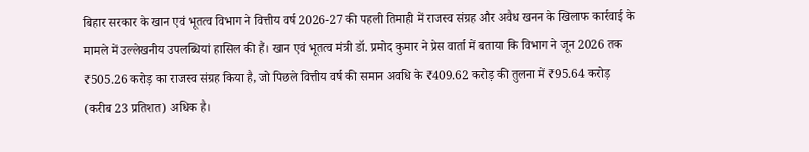बिहार सरकार के खान एवं भूतत्व विभाग ने वित्तीय वर्ष 2026-27 की पहली तिमाही में राजस्व संग्रह और अवैध खनन के खिलाफ कार्रवाई के मामले में उल्लेखनीय उपलब्धियां हासिल की हैं। खान एवं भूतत्व मंत्री डॉ. प्रमोद कुमार ने प्रेस वार्ता में बताया कि विभाग ने जून 2026 तक ₹505.26 करोड़ का राजस्व संग्रह किया है, जो पिछले वित्तीय वर्ष की समान अवधि के ₹409.62 करोड़ की तुलना में ₹95.64 करोड़ (करीब 23 प्रतिशत) अधिक है।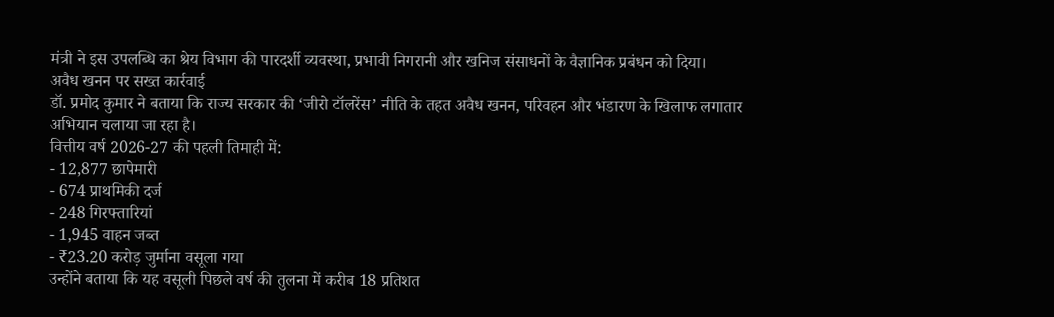मंत्री ने इस उपलब्धि का श्रेय विभाग की पारदर्शी व्यवस्था, प्रभावी निगरानी और खनिज संसाधनों के वैज्ञानिक प्रबंधन को दिया।
अवैध खनन पर सख्त कार्रवाई
डॉ. प्रमोद कुमार ने बताया कि राज्य सरकार की ‘जीरो टॉलरेंस’ नीति के तहत अवैध खनन, परिवहन और भंडारण के खिलाफ लगातार अभियान चलाया जा रहा है।
वित्तीय वर्ष 2026-27 की पहली तिमाही में:
- 12,877 छापेमारी
- 674 प्राथमिकी दर्ज
- 248 गिरफ्तारियां
- 1,945 वाहन जब्त
- ₹23.20 करोड़ जुर्माना वसूला गया
उन्होंने बताया कि यह वसूली पिछले वर्ष की तुलना में करीब 18 प्रतिशत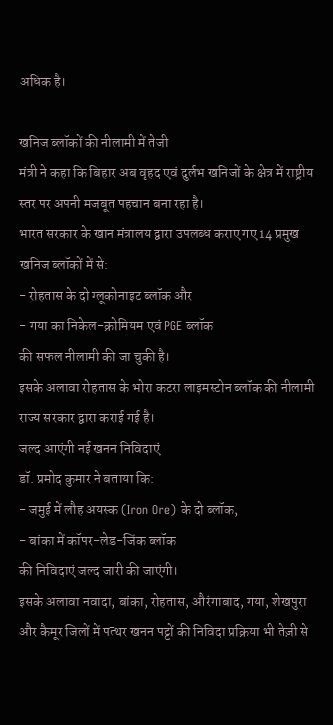अधिक है।

खनिज ब्लॉकों की नीलामी में तेजी
मंत्री ने कहा कि बिहार अब वृहद एवं दुर्लभ खनिजों के क्षेत्र में राष्ट्रीय स्तर पर अपनी मजबूत पहचान बना रहा है।
भारत सरकार के खान मंत्रालय द्वारा उपलब्ध कराए गए 14 प्रमुख खनिज ब्लॉकों में से:
- रोहतास के दो ग्लूकोनाइट ब्लॉक और
- गया का निकेल-क्रोमियम एवं PGE ब्लॉक
की सफल नीलामी की जा चुकी है।
इसके अलावा रोहतास के भोरा कटरा लाइमस्टोन ब्लॉक की नीलामी राज्य सरकार द्वारा कराई गई है।
जल्द आएंगी नई खनन निविदाएं
डॉ. प्रमोद कुमार ने बताया कि:
- जमुई में लौह अयस्क (Iron Ore) के दो ब्लॉक,
- बांका में कॉपर-लेड-जिंक ब्लॉक
की निविदाएं जल्द जारी की जाएंगी।
इसके अलावा नवादा, बांका, रोहतास, औरंगाबाद, गया, शेखपुरा और कैमूर जिलों में पत्थर खनन पट्टों की निविदा प्रक्रिया भी तेज़ी से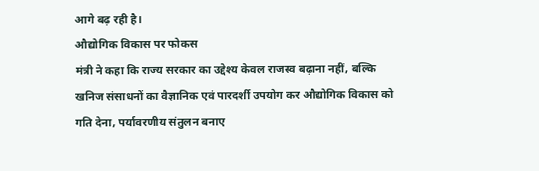आगे बढ़ रही है।
औद्योगिक विकास पर फोकस
मंत्री ने कहा कि राज्य सरकार का उद्देश्य केवल राजस्व बढ़ाना नहीं, बल्कि खनिज संसाधनों का वैज्ञानिक एवं पारदर्शी उपयोग कर औद्योगिक विकास को गति देना, पर्यावरणीय संतुलन बनाए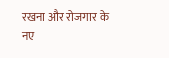रखना और रोजगार के नए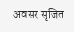अवसर सृजित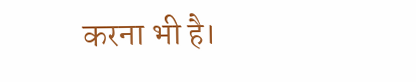करना भी है।